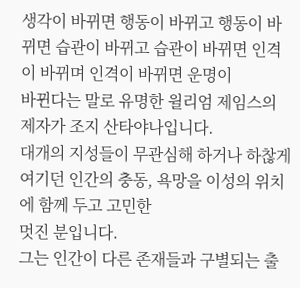생각이 바뀌면 행동이 바뀌고 행동이 바뀌면 습관이 바뀌고 습관이 바뀌면 인격이 바뀌며 인격이 바뀌면 운명이
바뀐다는 말로 유명한 윌리엄 제임스의 제자가 조지 산타야나입니다.
대개의 지성들이 무관심해 하거나 하찮게 여기던 인간의 충동, 욕망을 이성의 위치에 함께 두고 고민한
멋진 분입니다.
그는 인간이 다른 존재들과 구별되는 출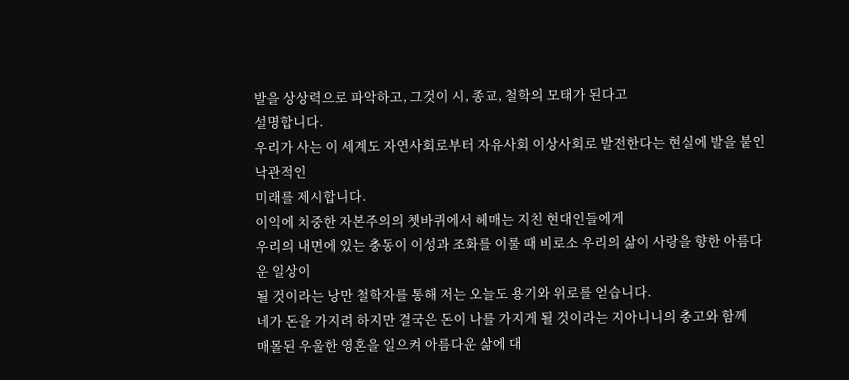발을 상상력으로 파악하고, 그것이 시, 종교, 철학의 모태가 된다고
설명합니다.
우리가 사는 이 세계도 자연사회로부터 자유사회 이상사회로 발전한다는 현실에 발을 붙인 낙관적인
미래를 제시합니다.
이익에 치중한 자본주의의 쳇바퀴에서 헤매는 지친 현대인들에게
우리의 내면에 있는 충동이 이성과 조화를 이룰 때 비로소 우리의 삶이 사랑을 향한 아름다운 일상이
될 것이라는 낭만 철학자를 통해 저는 오늘도 용기와 위로를 얻습니다.
네가 돈을 가지려 하지만 결국은 돈이 나를 가지게 될 것이라는 지아니니의 충고와 함께
매몰된 우울한 영혼을 일으켜 아름다운 삶에 대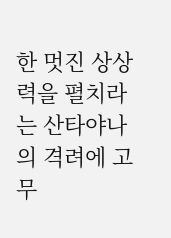한 멋진 상상력을 펼치라는 산타야나의 격려에 고무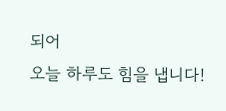되어
오늘 하루도 힘을 냅니다!